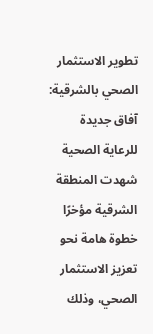تطوير الاستثمار الصحي بالشرقية: آفاق جديدة للرعاية الصحية
شهدت المنطقة الشرقية مؤخرًا خطوة هامة نحو تعزيز الاستثمار الصحي، وذلك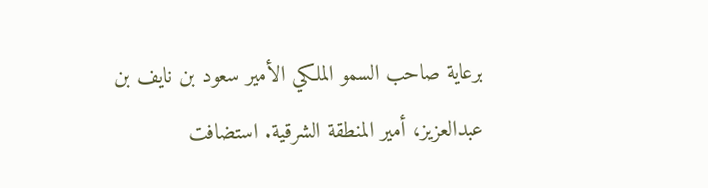برعاية صاحب السمو الملكي الأمير سعود بن نايف بن عبدالعزيز، أمير المنطقة الشرقية. استضافت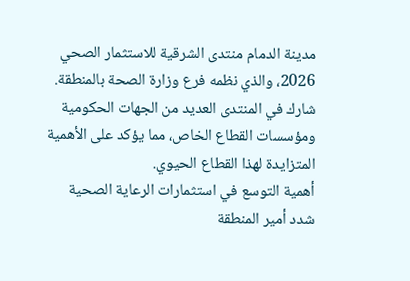مدينة الدمام منتدى الشرقية للاستثمار الصحي 2026، والذي نظمه فرع وزارة الصحة بالمنطقة. شارك في المنتدى العديد من الجهات الحكومية ومؤسسات القطاع الخاص، مما يؤكد على الأهمية المتزايدة لهذا القطاع الحيوي.
أهمية التوسع في استثمارات الرعاية الصحية
شدد أمير المنطقة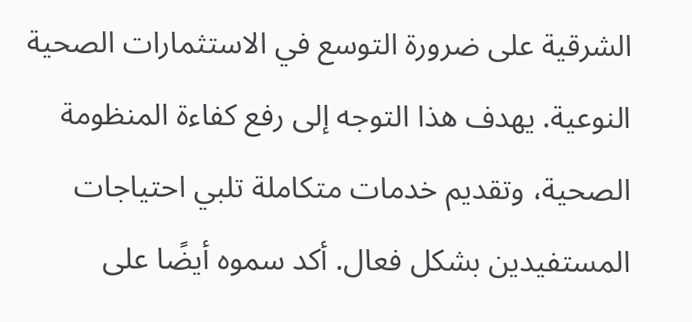الشرقية على ضرورة التوسع في الاستثمارات الصحية النوعية. يهدف هذا التوجه إلى رفع كفاءة المنظومة الصحية، وتقديم خدمات متكاملة تلبي احتياجات المستفيدين بشكل فعال. أكد سموه أيضًا على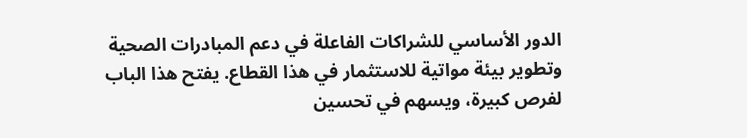الدور الأساسي للشراكات الفاعلة في دعم المبادرات الصحية وتطوير بيئة مواتية للاستثمار في هذا القطاع. يفتح هذا الباب لفرص كبيرة، ويسهم في تحسين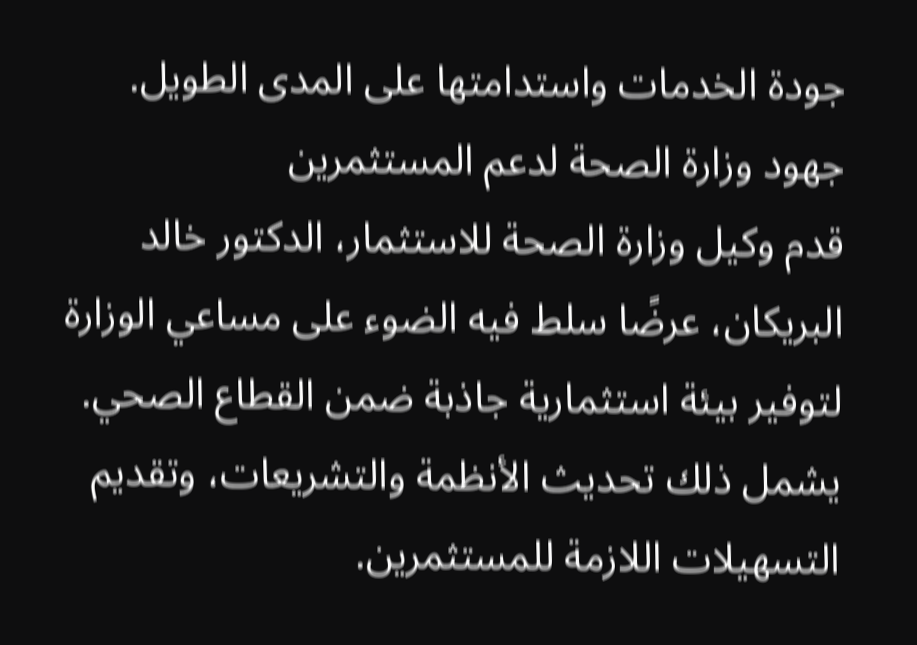جودة الخدمات واستدامتها على المدى الطويل.
جهود وزارة الصحة لدعم المستثمرين
قدم وكيل وزارة الصحة للاستثمار، الدكتور خالد البريكان، عرضًا سلط فيه الضوء على مساعي الوزارة لتوفير بيئة استثمارية جاذبة ضمن القطاع الصحي. يشمل ذلك تحديث الأنظمة والتشريعات، وتقديم التسهيلات اللازمة للمستثمرين.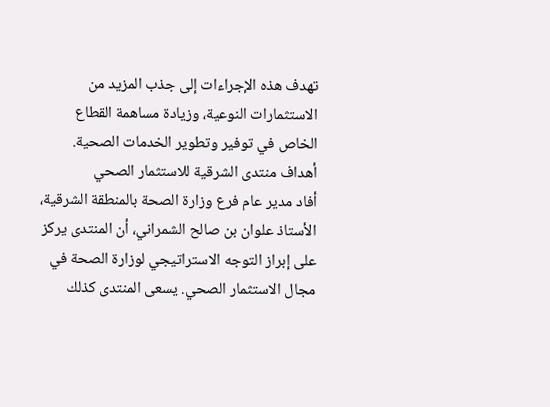تهدف هذه الإجراءات إلى جذب المزيد من الاستثمارات النوعية، وزيادة مساهمة القطاع الخاص في توفير وتطوير الخدمات الصحية.
أهداف منتدى الشرقية للاستثمار الصحي
أفاد مدير عام فرع وزارة الصحة بالمنطقة الشرقية، الأستاذ علوان بن صالح الشمراني، أن المنتدى يركز على إبراز التوجه الاستراتيجي لوزارة الصحة في مجال الاستثمار الصحي. يسعى المنتدى كذلك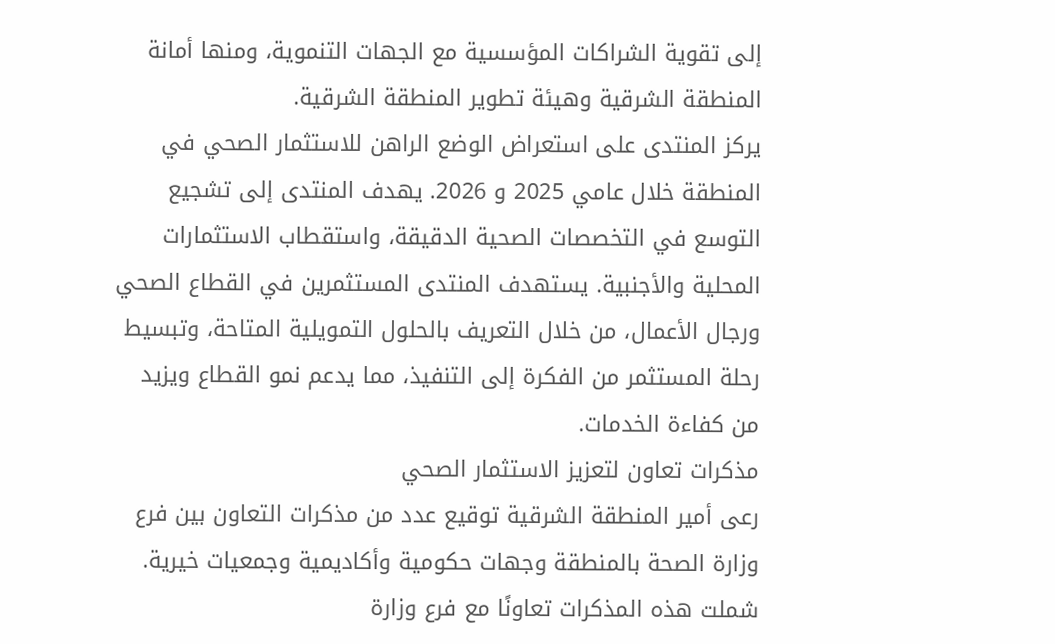إلى تقوية الشراكات المؤسسية مع الجهات التنموية، ومنها أمانة المنطقة الشرقية وهيئة تطوير المنطقة الشرقية.
يركز المنتدى على استعراض الوضع الراهن للاستثمار الصحي في المنطقة خلال عامي 2025 و 2026. يهدف المنتدى إلى تشجيع التوسع في التخصصات الصحية الدقيقة، واستقطاب الاستثمارات المحلية والأجنبية. يستهدف المنتدى المستثمرين في القطاع الصحي ورجال الأعمال، من خلال التعريف بالحلول التمويلية المتاحة، وتبسيط رحلة المستثمر من الفكرة إلى التنفيذ، مما يدعم نمو القطاع ويزيد من كفاءة الخدمات.
مذكرات تعاون لتعزيز الاستثمار الصحي
رعى أمير المنطقة الشرقية توقيع عدد من مذكرات التعاون بين فرع وزارة الصحة بالمنطقة وجهات حكومية وأكاديمية وجمعيات خيرية. شملت هذه المذكرات تعاونًا مع فرع وزارة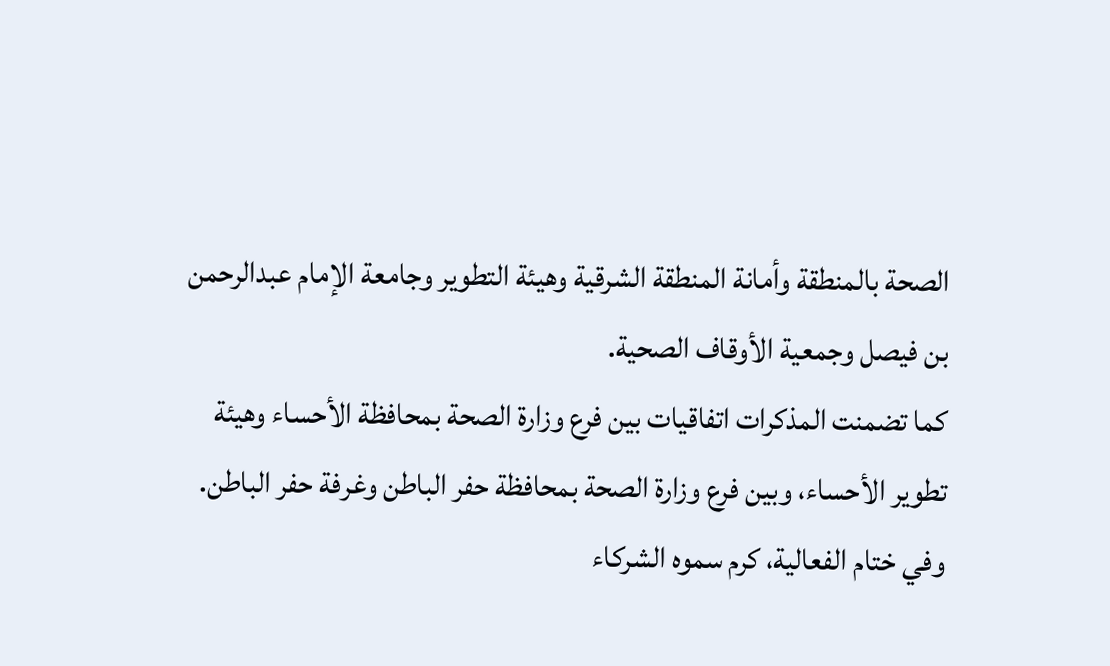الصحة بالمنطقة وأمانة المنطقة الشرقية وهيئة التطوير وجامعة الإمام عبدالرحمن بن فيصل وجمعية الأوقاف الصحية.
كما تضمنت المذكرات اتفاقيات بين فرع وزارة الصحة بمحافظة الأحساء وهيئة تطوير الأحساء، وبين فرع وزارة الصحة بمحافظة حفر الباطن وغرفة حفر الباطن. وفي ختام الفعالية، كرم سموه الشركاء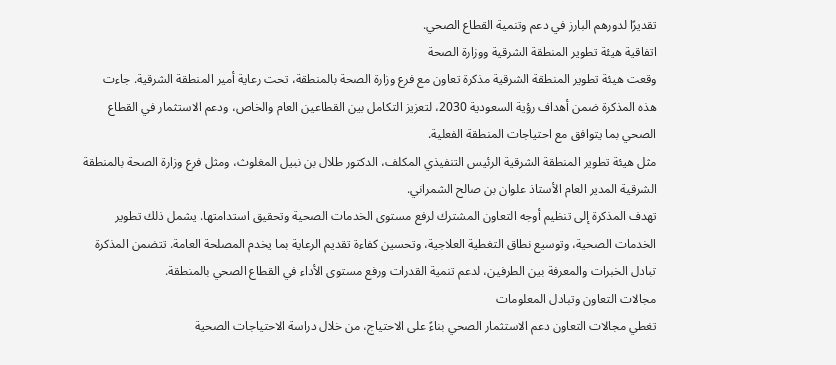تقديرًا لدورهم البارز في دعم وتنمية القطاع الصحي.
اتفاقية هيئة تطوير المنطقة الشرقية ووزارة الصحة
وقعت هيئة تطوير المنطقة الشرقية مذكرة تعاون مع فرع وزارة الصحة بالمنطقة، تحت رعاية أمير المنطقة الشرقية. جاءت هذه المذكرة ضمن أهداف رؤية السعودية 2030، لتعزيز التكامل بين القطاعين العام والخاص، ودعم الاستثمار في القطاع الصحي بما يتوافق مع احتياجات المنطقة الفعلية.
مثل هيئة تطوير المنطقة الشرقية الرئيس التنفيذي المكلف، الدكتور طلال بن نبيل المغلوث، ومثل فرع وزارة الصحة بالمنطقة الشرقية المدير العام الأستاذ علوان بن صالح الشمراني.
تهدف المذكرة إلى تنظيم أوجه التعاون المشترك لرفع مستوى الخدمات الصحية وتحقيق استدامتها. يشمل ذلك تطوير الخدمات الصحية، وتوسيع نطاق التغطية العلاجية، وتحسين كفاءة تقديم الرعاية بما يخدم المصلحة العامة. تتضمن المذكرة تبادل الخبرات والمعرفة بين الطرفين، لدعم تنمية القدرات ورفع مستوى الأداء في القطاع الصحي بالمنطقة.
مجالات التعاون وتبادل المعلومات
تغطي مجالات التعاون دعم الاستثمار الصحي بناءً على الاحتياج، من خلال دراسة الاحتياجات الصحية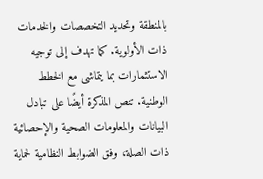بالمنطقة وتحديد التخصصات والخدمات ذات الأولوية. كما تهدف إلى توجيه الاستثمارات بما يتماشى مع الخطط الوطنية. تنص المذكرة أيضًا على تبادل البيانات والمعلومات الصحية والإحصائية ذات الصلة، وفق الضوابط النظامية لحماية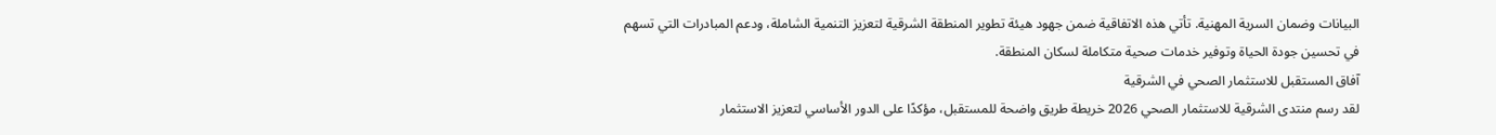البيانات وضمان السرية المهنية. تأتي هذه الاتفاقية ضمن جهود هيئة تطوير المنطقة الشرقية لتعزيز التنمية الشاملة، ودعم المبادرات التي تسهم في تحسين جودة الحياة وتوفير خدمات صحية متكاملة لسكان المنطقة.
آفاق المستقبل للاستثمار الصحي في الشرقية
لقد رسم منتدى الشرقية للاستثمار الصحي 2026 خريطة طريق واضحة للمستقبل، مؤكدًا على الدور الأساسي لتعزيز الاستثمار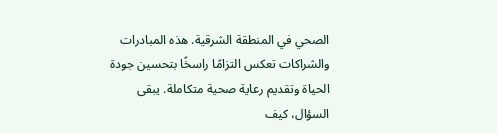الصحي في المنطقة الشرقية. هذه المبادرات والشراكات تعكس التزامًا راسخًا بتحسين جودة الحياة وتقديم رعاية صحية متكاملة. يبقى السؤال، كيف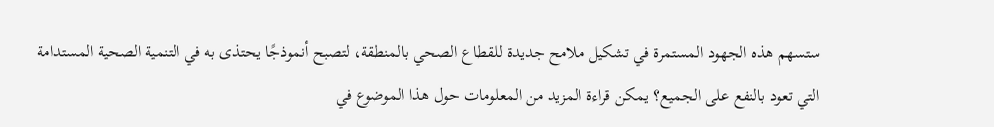ستسهم هذه الجهود المستمرة في تشكيل ملامح جديدة للقطاع الصحي بالمنطقة، لتصبح أنموذجًا يحتذى به في التنمية الصحية المستدامة التي تعود بالنفع على الجميع؟ يمكن قراءة المزيد من المعلومات حول هذا الموضوع في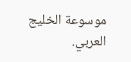موسوعة الخليج العربي.